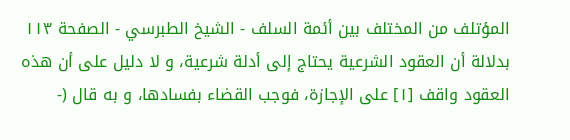المؤتلف من المختلف بين أئمة السلف - الشيخ الطبرسي - الصفحة ١١٣
بدلالة أن العقود الشرعية يحتاج إلى أدلة شرعية، و لا دليل على أن هذه العقود واقف [١] على الإجازة، فوجب القضاء بفسادها، و به قال (-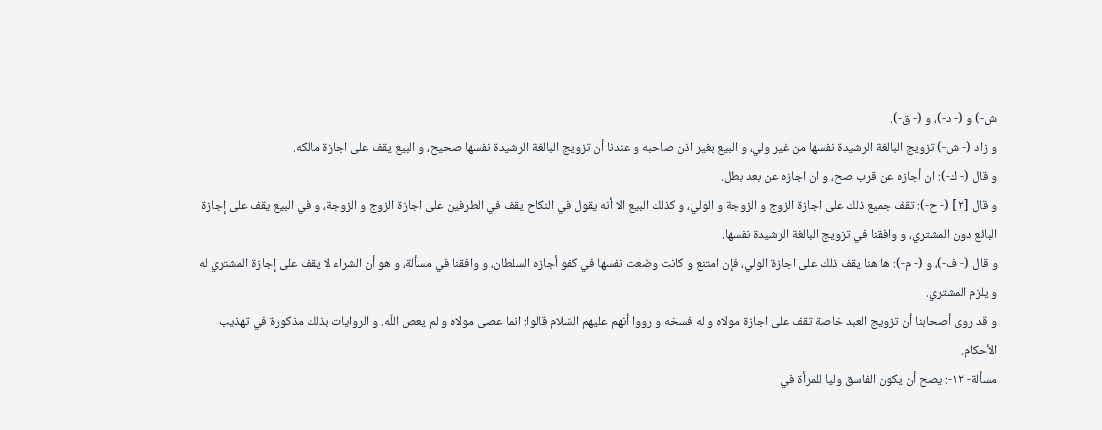ش-) و (- د-)، و (- ق-).
و زاد (- ش-) تزويج البالغة الرشيدة نفسها من غير ولي، و البيع بغير اذن صاحبه و عندنا أن تزويج البالغة الرشيدة نفسها صحيح، و البيع يقف على اجازة مالكه.
و قال (- ك-): ان أجازه عن قرب صح، و ان اجازه عن بعد بطل.
و قال [٢] (- ح-): تقف جميع ذلك على اجازة الزوج و الزوجة و الولي، و كذلك البيع الا أنه يقول في النكاح يقف في الطرفين على اجازة الزوج و الزوجة، و في البيع يقف على إجازة البائع دون المشتري، و وافقنا في تزويج البالغة الرشيدة نفسها.
و قال (- ف-)، و (- م-): ها هنا يقف ذلك على اجازة الولي، فإن امتنع و كانت وضعت نفسها في كفو أجازه السلطان، و وافقنا في مسألة، و هو أن الشراء لا يقف على إجازة المشتري له و يلزم المشتري.
و قد روى أصحابنا أن تزويج العبد خاصة تقف على اجازة مولاه و له فسخه و رووا أنهم عليهم السّلام قالوا: انما عصى مولاه و لم يعص اللّه. و الروايات بذلك مذكورة في تهذيب الأحكام.
مسألة- ١٢-: يصح أن يكون الفاسق وليا للمرأة في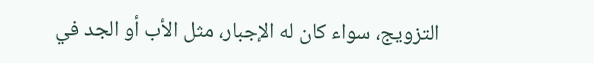التزويج، سواء كان له الإجبار، مثل الأب أو الجد في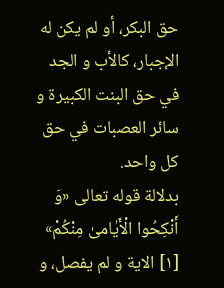حق البكر، أو لم يكن له الإجبار، كالأب و الجد في حق البنت الكبيرة و سائر العصبات في حق كل واحد.
بدلالة قوله تعالى «وَ أَنْكِحُوا الْأَيٰامىٰ مِنْكُمْ» [١] الاية و لم يفصل، و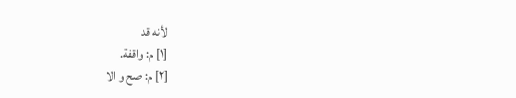لأنه قد
[١] م: واقفة.
[٢] م: صح و الا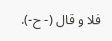فلا و قال (- ح-).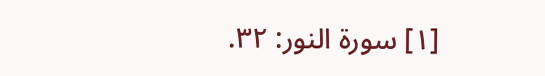[١] سورة النور: ٣٢.